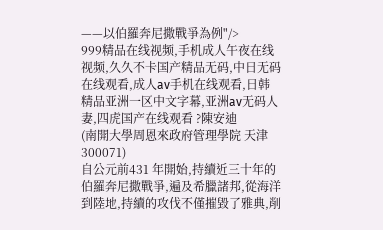——以伯羅奔尼撒戰爭為例"/>
999精品在线视频,手机成人午夜在线视频,久久不卡国产精品无码,中日无码在线观看,成人av手机在线观看,日韩精品亚洲一区中文字幕,亚洲av无码人妻,四虎国产在线观看 ?陳安迪
(南開大學周恩來政府管理學院 天津 300071)
自公元前431 年開始,持續近三十年的伯羅奔尼撒戰爭,遍及希臘諸邦,從海洋到陸地,持續的攻伐不僅摧毀了雅典,削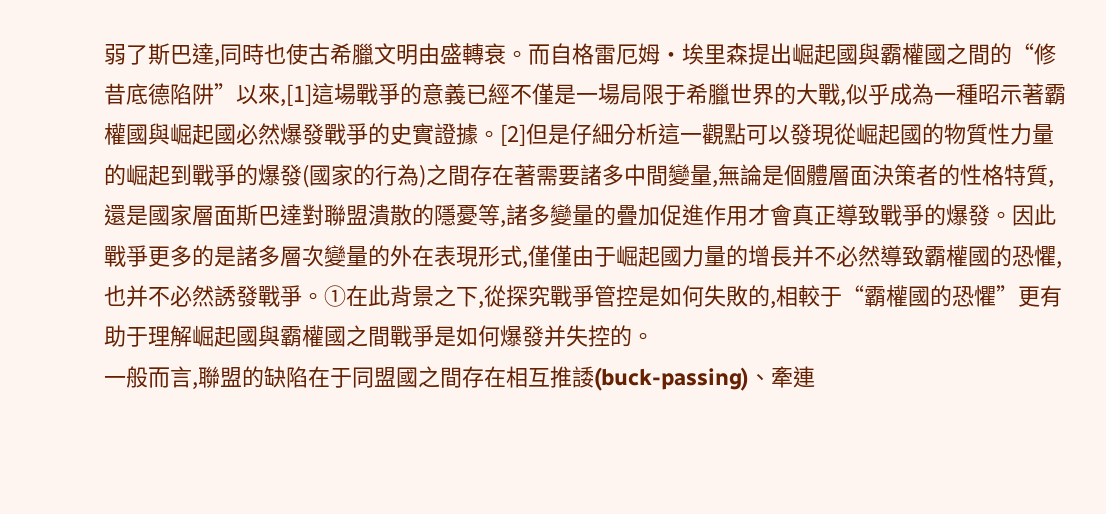弱了斯巴達,同時也使古希臘文明由盛轉衰。而自格雷厄姆·埃里森提出崛起國與霸權國之間的“修昔底德陷阱”以來,[1]這場戰爭的意義已經不僅是一場局限于希臘世界的大戰,似乎成為一種昭示著霸權國與崛起國必然爆發戰爭的史實證據。[2]但是仔細分析這一觀點可以發現從崛起國的物質性力量的崛起到戰爭的爆發(國家的行為)之間存在著需要諸多中間變量,無論是個體層面決策者的性格特質,還是國家層面斯巴達對聯盟潰散的隱憂等,諸多變量的疊加促進作用才會真正導致戰爭的爆發。因此戰爭更多的是諸多層次變量的外在表現形式,僅僅由于崛起國力量的增長并不必然導致霸權國的恐懼,也并不必然誘發戰爭。①在此背景之下,從探究戰爭管控是如何失敗的,相較于“霸權國的恐懼”更有助于理解崛起國與霸權國之間戰爭是如何爆發并失控的。
一般而言,聯盟的缺陷在于同盟國之間存在相互推諉(buck-passing)、牽連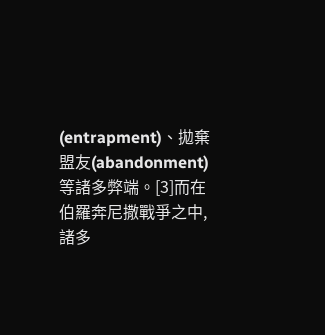(entrapment)、拋棄盟友(abandonment)等諸多弊端。[3]而在伯羅奔尼撒戰爭之中,諸多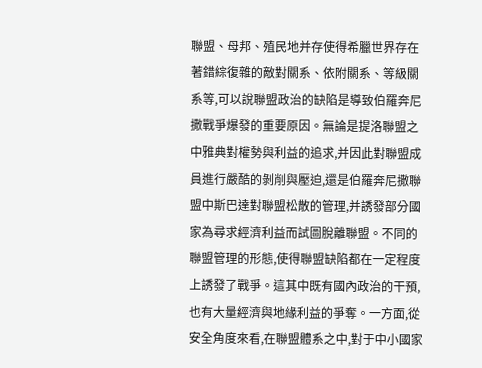聯盟、母邦、殖民地并存使得希臘世界存在著錯綜復雜的敵對關系、依附關系、等級關系等,可以說聯盟政治的缺陷是導致伯羅奔尼撒戰爭爆發的重要原因。無論是提洛聯盟之中雅典對權勢與利益的追求,并因此對聯盟成員進行嚴酷的剝削與壓迫,還是伯羅奔尼撒聯盟中斯巴達對聯盟松散的管理,并誘發部分國家為尋求經濟利益而試圖脫離聯盟。不同的聯盟管理的形態,使得聯盟缺陷都在一定程度上誘發了戰爭。這其中既有國內政治的干預,也有大量經濟與地緣利益的爭奪。一方面,從安全角度來看,在聯盟體系之中,對于中小國家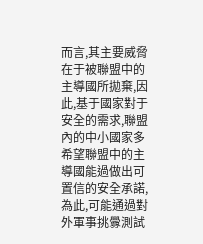而言,其主要威脅在于被聯盟中的主導國所拋棄,因此,基于國家對于安全的需求,聯盟內的中小國家多希望聯盟中的主導國能過做出可置信的安全承諾,為此,可能通過對外軍事挑釁測試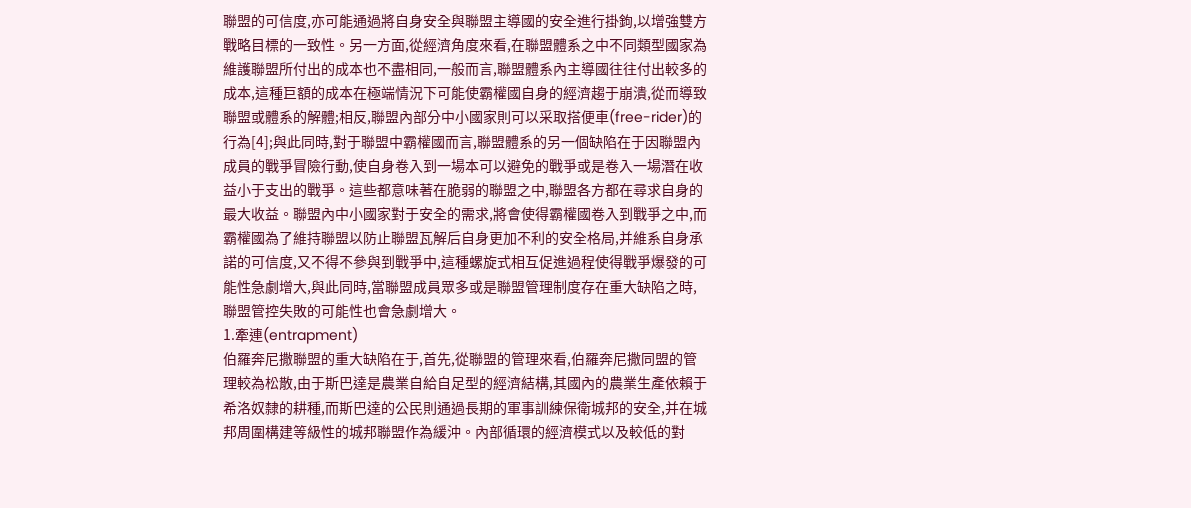聯盟的可信度,亦可能通過將自身安全與聯盟主導國的安全進行掛鉤,以增強雙方戰略目標的一致性。另一方面,從經濟角度來看,在聯盟體系之中不同類型國家為維護聯盟所付出的成本也不盡相同,一般而言,聯盟體系內主導國往往付出較多的成本,這種巨額的成本在極端情況下可能使霸權國自身的經濟趨于崩潰,從而導致聯盟或體系的解體;相反,聯盟內部分中小國家則可以采取搭便車(free-rider)的行為[4];與此同時,對于聯盟中霸權國而言,聯盟體系的另一個缺陷在于因聯盟內成員的戰爭冒險行動,使自身卷入到一場本可以避免的戰爭或是卷入一場潛在收益小于支出的戰爭。這些都意味著在脆弱的聯盟之中,聯盟各方都在尋求自身的最大收益。聯盟內中小國家對于安全的需求,將會使得霸權國卷入到戰爭之中,而霸權國為了維持聯盟以防止聯盟瓦解后自身更加不利的安全格局,并維系自身承諾的可信度,又不得不參與到戰爭中,這種螺旋式相互促進過程使得戰爭爆發的可能性急劇增大,與此同時,當聯盟成員眾多或是聯盟管理制度存在重大缺陷之時,聯盟管控失敗的可能性也會急劇增大。
1.牽連(entrapment)
伯羅奔尼撒聯盟的重大缺陷在于,首先,從聯盟的管理來看,伯羅奔尼撒同盟的管理較為松散,由于斯巴達是農業自給自足型的經濟結構,其國內的農業生產依賴于希洛奴隸的耕種,而斯巴達的公民則通過長期的軍事訓練保衛城邦的安全,并在城邦周圍構建等級性的城邦聯盟作為緩沖。內部循環的經濟模式以及較低的對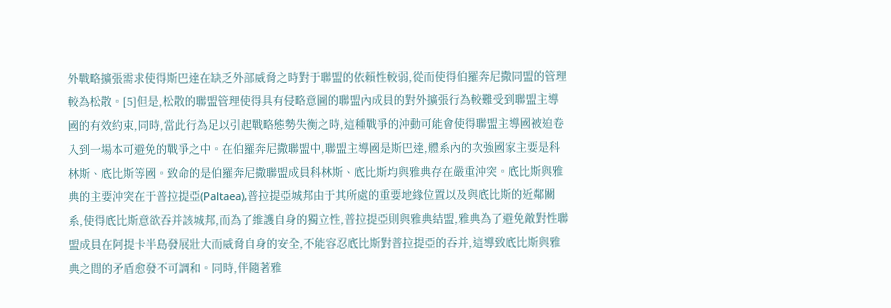外戰略擴張需求使得斯巴達在缺乏外部威脅之時對于聯盟的依賴性較弱,從而使得伯羅奔尼撒同盟的管理較為松散。[5]但是,松散的聯盟管理使得具有侵略意圖的聯盟內成員的對外擴張行為較難受到聯盟主導國的有效約束,同時,當此行為足以引起戰略態勢失衡之時,這種戰爭的沖動可能會使得聯盟主導國被迫卷入到一場本可避免的戰爭之中。在伯羅奔尼撒聯盟中,聯盟主導國是斯巴達,體系內的次強國家主要是科林斯、底比斯等國。致命的是伯羅奔尼撒聯盟成員科林斯、底比斯均與雅典存在嚴重沖突。底比斯與雅典的主要沖突在于普拉提亞(Paltaea),普拉提亞城邦由于其所處的重要地緣位置以及與底比斯的近鄰關系,使得底比斯意欲吞并該城邦,而為了維護自身的獨立性,普拉提亞則與雅典結盟,雅典為了避免敵對性聯盟成員在阿提卡半島發展壯大而威脅自身的安全,不能容忍底比斯對普拉提亞的吞并,這導致底比斯與雅典之間的矛盾愈發不可調和。同時,伴隨著雅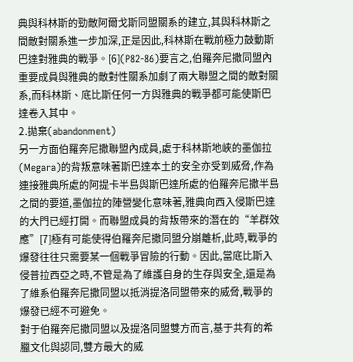典與科林斯的勁敵阿爾戈斯同盟關系的建立,其與科林斯之間敵對關系進一步加深,正是因此,科林斯在戰前極力鼓動斯巴達對雅典的戰爭。[6](P82-86)要言之,伯羅奔尼撒同盟內重要成員與雅典的敵對性關系加劇了兩大聯盟之間的敵對關系,而科林斯、底比斯任何一方與雅典的戰爭都可能使斯巴達卷入其中。
2.拋棄(abandonment)
另一方面伯羅奔尼撒聯盟內成員,處于科林斯地峽的墨伽拉(Megara)的背叛意味著斯巴達本土的安全亦受到威脅,作為連接雅典所處的阿提卡半島與斯巴達所處的伯羅奔尼撒半島之間的要道,墨伽拉的陣營變化意味著,雅典向西入侵斯巴達的大門已經打開。而聯盟成員的背叛帶來的潛在的“羊群效應”[7]極有可能使得伯羅奔尼撒同盟分崩離析,此時,戰爭的爆發往往只需要某一個戰爭冒險的行動。因此,當底比斯入侵普拉西亞之時,不管是為了維護自身的生存與安全,還是為了維系伯羅奔尼撒同盟以抵消提洛同盟帶來的威脅,戰爭的爆發已經不可避免。
對于伯羅奔尼撒同盟以及提洛同盟雙方而言,基于共有的希臘文化與認同,雙方最大的威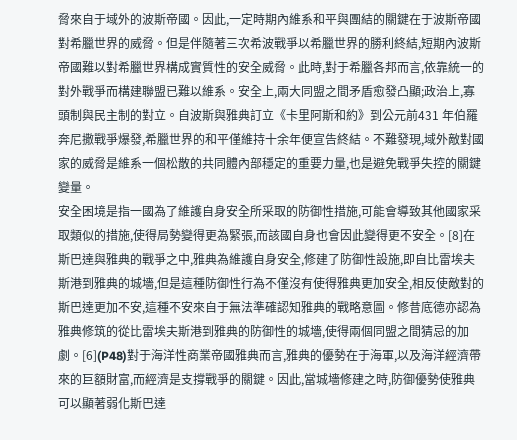脅來自于域外的波斯帝國。因此,一定時期內維系和平與團結的關鍵在于波斯帝國對希臘世界的威脅。但是伴隨著三次希波戰爭以希臘世界的勝利終結,短期內波斯帝國難以對希臘世界構成實質性的安全威脅。此時,對于希臘各邦而言,依靠統一的對外戰爭而構建聯盟已難以維系。安全上,兩大同盟之間矛盾愈發凸顯;政治上,寡頭制與民主制的對立。自波斯與雅典訂立《卡里阿斯和約》到公元前431 年伯羅奔尼撒戰爭爆發,希臘世界的和平僅維持十余年便宣告終結。不難發現,域外敵對國家的威脅是維系一個松散的共同體內部穩定的重要力量,也是避免戰爭失控的關鍵變量。
安全困境是指一國為了維護自身安全所采取的防御性措施,可能會導致其他國家采取類似的措施,使得局勢變得更為緊張,而該國自身也會因此變得更不安全。[8]在斯巴達與雅典的戰爭之中,雅典為維護自身安全,修建了防御性設施,即自比雷埃夫斯港到雅典的城墻,但是這種防御性行為不僅沒有使得雅典更加安全,相反使敵對的斯巴達更加不安,這種不安來自于無法準確認知雅典的戰略意圖。修昔底德亦認為雅典修筑的從比雷埃夫斯港到雅典的防御性的城墻,使得兩個同盟之間猜忌的加劇。[6](P48)對于海洋性商業帝國雅典而言,雅典的優勢在于海軍,以及海洋經濟帶來的巨額財富,而經濟是支撐戰爭的關鍵。因此,當城墻修建之時,防御優勢使雅典可以顯著弱化斯巴達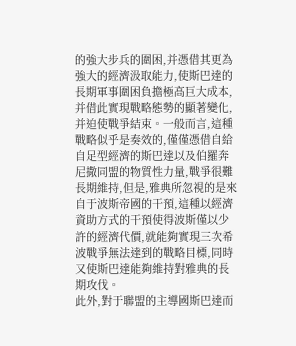的強大步兵的圍困,并憑借其更為強大的經濟汲取能力,使斯巴達的長期軍事圍困負擔極高巨大成本,并借此實現戰略態勢的顯著變化,并迫使戰爭結束。一般而言,這種戰略似乎是奏效的,僅僅憑借自給自足型經濟的斯巴達以及伯羅奔尼撒同盟的物質性力量,戰爭很難長期維持,但是,雅典所忽視的是來自于波斯帝國的干預,這種以經濟資助方式的干預使得波斯僅以少許的經濟代價,就能夠實現三次希波戰爭無法達到的戰略目標,同時又使斯巴達能夠維持對雅典的長期攻伐。
此外,對于聯盟的主導國斯巴達而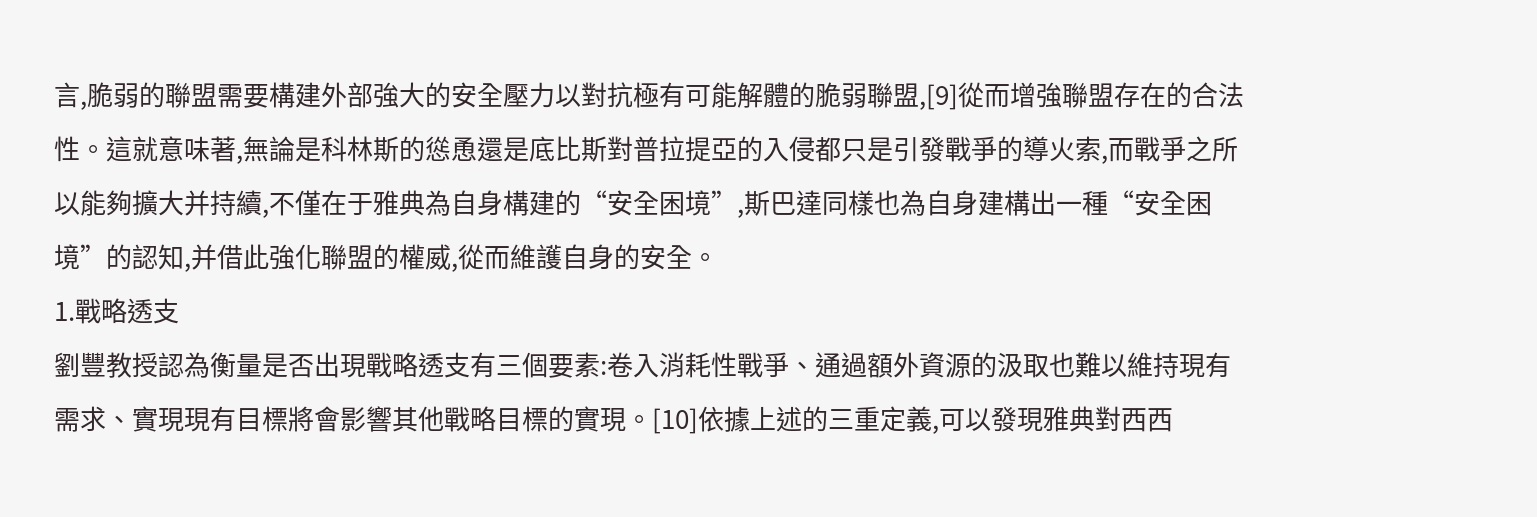言,脆弱的聯盟需要構建外部強大的安全壓力以對抗極有可能解體的脆弱聯盟,[9]從而增強聯盟存在的合法性。這就意味著,無論是科林斯的慫恿還是底比斯對普拉提亞的入侵都只是引發戰爭的導火索,而戰爭之所以能夠擴大并持續,不僅在于雅典為自身構建的“安全困境”,斯巴達同樣也為自身建構出一種“安全困境”的認知,并借此強化聯盟的權威,從而維護自身的安全。
1.戰略透支
劉豐教授認為衡量是否出現戰略透支有三個要素:卷入消耗性戰爭、通過額外資源的汲取也難以維持現有需求、實現現有目標將會影響其他戰略目標的實現。[10]依據上述的三重定義,可以發現雅典對西西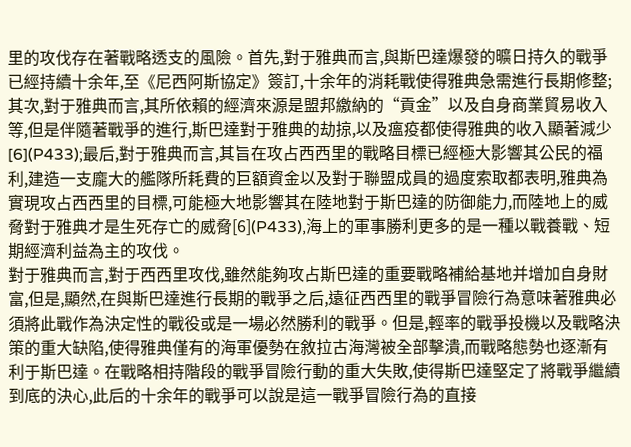里的攻伐存在著戰略透支的風險。首先,對于雅典而言,與斯巴達爆發的曠日持久的戰爭已經持續十余年,至《尼西阿斯協定》簽訂,十余年的消耗戰使得雅典急需進行長期修整;其次,對于雅典而言,其所依賴的經濟來源是盟邦繳納的“貢金”以及自身商業貿易收入等,但是伴隨著戰爭的進行,斯巴達對于雅典的劫掠,以及瘟疫都使得雅典的收入顯著減少[6](P433);最后,對于雅典而言,其旨在攻占西西里的戰略目標已經極大影響其公民的福利,建造一支龐大的艦隊所耗費的巨額資金以及對于聯盟成員的過度索取都表明,雅典為實現攻占西西里的目標,可能極大地影響其在陸地對于斯巴達的防御能力,而陸地上的威脅對于雅典才是生死存亡的威脅[6](P433),海上的軍事勝利更多的是一種以戰養戰、短期經濟利益為主的攻伐。
對于雅典而言,對于西西里攻伐,雖然能夠攻占斯巴達的重要戰略補給基地并增加自身財富,但是,顯然,在與斯巴達進行長期的戰爭之后,遠征西西里的戰爭冒險行為意味著雅典必須將此戰作為決定性的戰役或是一場必然勝利的戰爭。但是,輕率的戰爭投機以及戰略決策的重大缺陷,使得雅典僅有的海軍優勢在敘拉古海灣被全部擊潰,而戰略態勢也逐漸有利于斯巴達。在戰略相持階段的戰爭冒險行動的重大失敗,使得斯巴達堅定了將戰爭繼續到底的決心,此后的十余年的戰爭可以說是這一戰爭冒險行為的直接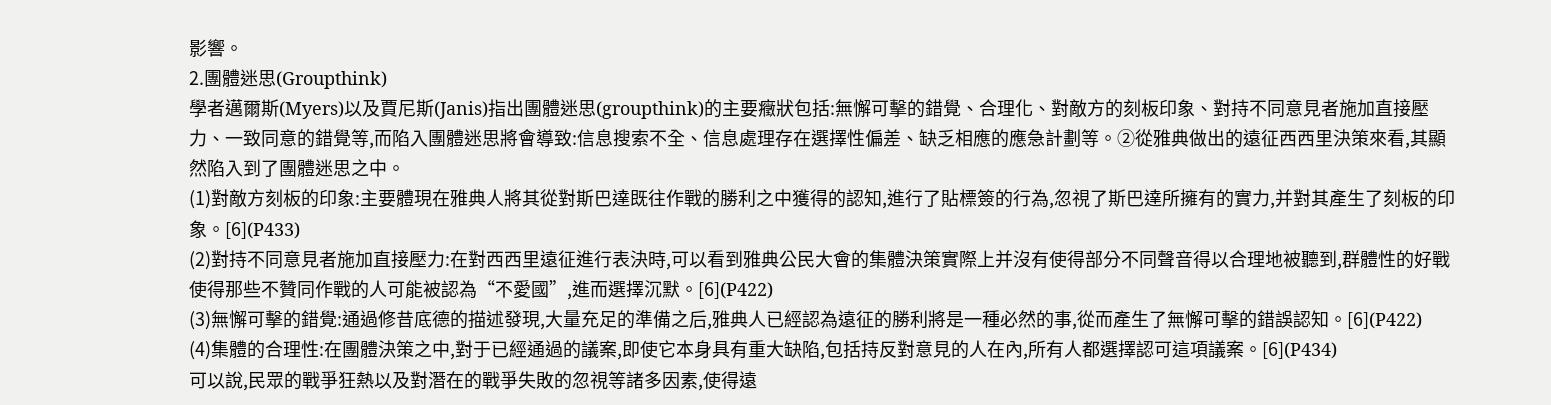影響。
2.團體迷思(Groupthink)
學者邁爾斯(Myers)以及賈尼斯(Janis)指出團體迷思(groupthink)的主要癥狀包括:無懈可擊的錯覺、合理化、對敵方的刻板印象、對持不同意見者施加直接壓力、一致同意的錯覺等,而陷入團體迷思將會導致:信息搜索不全、信息處理存在選擇性偏差、缺乏相應的應急計劃等。②從雅典做出的遠征西西里決策來看,其顯然陷入到了團體迷思之中。
(1)對敵方刻板的印象:主要體現在雅典人將其從對斯巴達既往作戰的勝利之中獲得的認知,進行了貼標簽的行為,忽視了斯巴達所擁有的實力,并對其產生了刻板的印象。[6](P433)
(2)對持不同意見者施加直接壓力:在對西西里遠征進行表決時,可以看到雅典公民大會的集體決策實際上并沒有使得部分不同聲音得以合理地被聽到,群體性的好戰使得那些不贊同作戰的人可能被認為“不愛國”,進而選擇沉默。[6](P422)
(3)無懈可擊的錯覺:通過修昔底德的描述發現,大量充足的準備之后,雅典人已經認為遠征的勝利將是一種必然的事,從而產生了無懈可擊的錯誤認知。[6](P422)
(4)集體的合理性:在團體決策之中,對于已經通過的議案,即使它本身具有重大缺陷,包括持反對意見的人在內,所有人都選擇認可這項議案。[6](P434)
可以說,民眾的戰爭狂熱以及對潛在的戰爭失敗的忽視等諸多因素,使得遠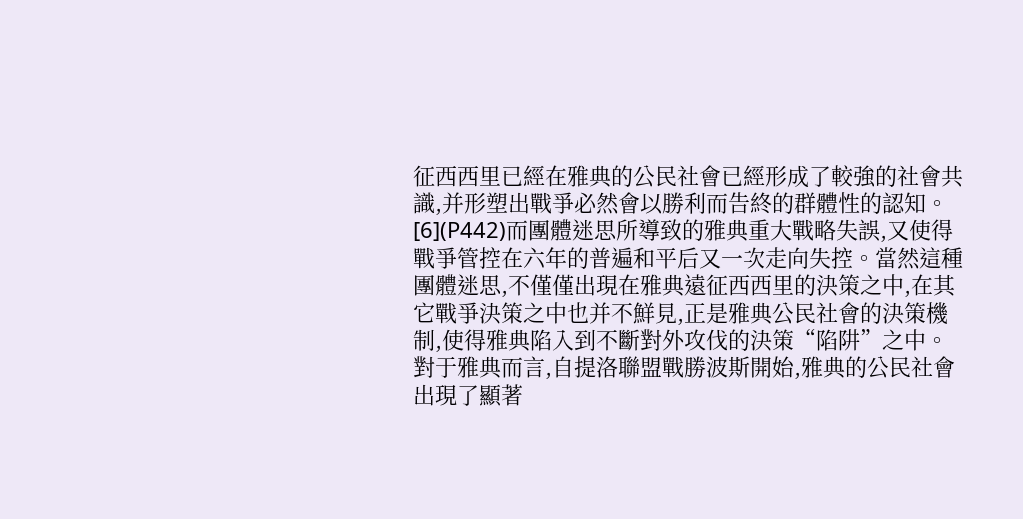征西西里已經在雅典的公民社會已經形成了較強的社會共識,并形塑出戰爭必然會以勝利而告終的群體性的認知。[6](P442)而團體迷思所導致的雅典重大戰略失誤,又使得戰爭管控在六年的普遍和平后又一次走向失控。當然這種團體迷思,不僅僅出現在雅典遠征西西里的決策之中,在其它戰爭決策之中也并不鮮見,正是雅典公民社會的決策機制,使得雅典陷入到不斷對外攻伐的決策“陷阱”之中。
對于雅典而言,自提洛聯盟戰勝波斯開始,雅典的公民社會出現了顯著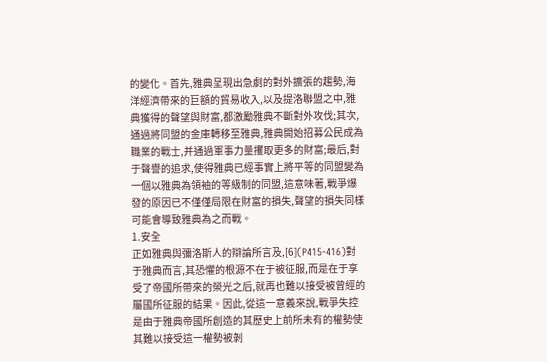的變化。首先,雅典呈現出急劇的對外擴張的趨勢,海洋經濟帶來的巨額的貿易收入,以及提洛聯盟之中,雅典獲得的聲望與財富,都激勵雅典不斷對外攻伐;其次,通過將同盟的金庫轉移至雅典,雅典開始招募公民成為職業的戰士,并通過軍事力量攫取更多的財富;最后,對于聲譽的追求,使得雅典已經事實上將平等的同盟變為一個以雅典為領袖的等級制的同盟,這意味著,戰爭爆發的原因已不僅僅局限在財富的損失,聲望的損失同樣可能會導致雅典為之而戰。
1.安全
正如雅典與彌洛斯人的辯論所言及,[6](P415-416)對于雅典而言,其恐懼的根源不在于被征服,而是在于享受了帝國所帶來的榮光之后,就再也難以接受被曾經的屬國所征服的結果。因此,從這一意義來說,戰爭失控是由于雅典帝國所創造的其歷史上前所未有的權勢使其難以接受這一權勢被剝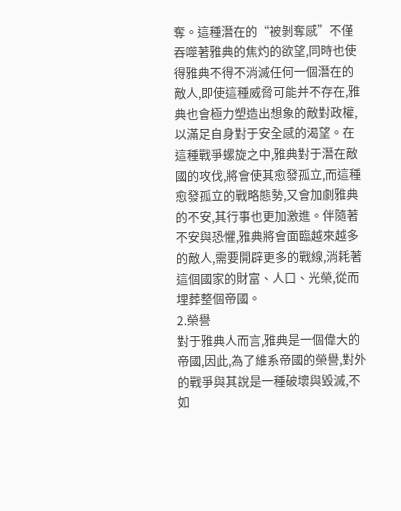奪。這種潛在的“被剝奪感”不僅吞噬著雅典的焦灼的欲望,同時也使得雅典不得不消滅任何一個潛在的敵人,即使這種威脅可能并不存在,雅典也會極力塑造出想象的敵對政權,以滿足自身對于安全感的渴望。在這種戰爭螺旋之中,雅典對于潛在敵國的攻伐,將會使其愈發孤立,而這種愈發孤立的戰略態勢,又會加劇雅典的不安,其行事也更加激進。伴隨著不安與恐懼,雅典將會面臨越來越多的敵人,需要開辟更多的戰線,消耗著這個國家的財富、人口、光榮,從而埋葬整個帝國。
2.榮譽
對于雅典人而言,雅典是一個偉大的帝國,因此,為了維系帝國的榮譽,對外的戰爭與其說是一種破壞與毀滅,不如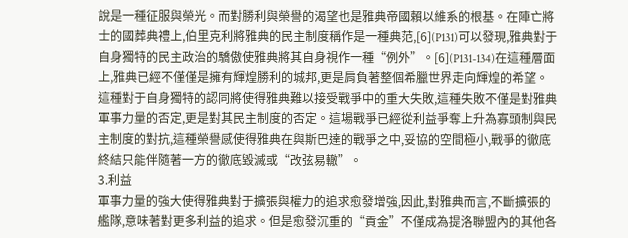說是一種征服與榮光。而對勝利與榮譽的渴望也是雅典帝國賴以維系的根基。在陣亡將士的國葬典禮上,伯里克利將雅典的民主制度稱作是一種典范,[6](P131)可以發現,雅典對于自身獨特的民主政治的驕傲使雅典將其自身視作一種“例外”。[6](P131-134)在這種層面上,雅典已經不僅僅是擁有輝煌勝利的城邦,更是肩負著整個希臘世界走向輝煌的希望。這種對于自身獨特的認同將使得雅典難以接受戰爭中的重大失敗,這種失敗不僅是對雅典軍事力量的否定,更是對其民主制度的否定。這場戰爭已經從利益爭奪上升為寡頭制與民主制度的對抗,這種榮譽感使得雅典在與斯巴達的戰爭之中,妥協的空間極小,戰爭的徹底終結只能伴隨著一方的徹底毀滅或“改弦易轍”。
3.利益
軍事力量的強大使得雅典對于擴張與權力的追求愈發增強,因此,對雅典而言,不斷擴張的艦隊,意味著對更多利益的追求。但是愈發沉重的“貢金”不僅成為提洛聯盟內的其他各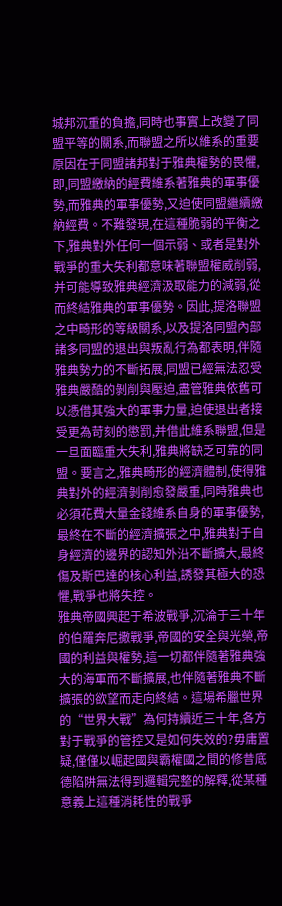城邦沉重的負擔,同時也事實上改變了同盟平等的關系,而聯盟之所以維系的重要原因在于同盟諸邦對于雅典權勢的畏懼,即,同盟繳納的經費維系著雅典的軍事優勢,而雅典的軍事優勢,又迫使同盟繼續繳納經費。不難發現,在這種脆弱的平衡之下,雅典對外任何一個示弱、或者是對外戰爭的重大失利都意味著聯盟權威削弱,并可能導致雅典經濟汲取能力的減弱,從而終結雅典的軍事優勢。因此,提洛聯盟之中畸形的等級關系,以及提洛同盟內部諸多同盟的退出與叛亂行為都表明,伴隨雅典勢力的不斷拓展,同盟已經無法忍受雅典嚴酷的剝削與壓迫,盡管雅典依舊可以憑借其強大的軍事力量,迫使退出者接受更為苛刻的懲罰,并借此維系聯盟,但是一旦面臨重大失利,雅典將缺乏可靠的同盟。要言之,雅典畸形的經濟體制,使得雅典對外的經濟剝削愈發嚴重,同時雅典也必須花費大量金錢維系自身的軍事優勢,最終在不斷的經濟擴張之中,雅典對于自身經濟的邊界的認知外沿不斷擴大,最終傷及斯巴達的核心利益,誘發其極大的恐懼,戰爭也將失控。
雅典帝國興起于希波戰爭,沉淪于三十年的伯羅奔尼撒戰爭,帝國的安全與光榮,帝國的利益與權勢,這一切都伴隨著雅典強大的海軍而不斷擴展,也伴隨著雅典不斷擴張的欲望而走向終結。這場希臘世界的“世界大戰”為何持續近三十年,各方對于戰爭的管控又是如何失效的?毋庸置疑,僅僅以崛起國與霸權國之間的修昔底德陷阱無法得到邏輯完整的解釋,從某種意義上這種消耗性的戰爭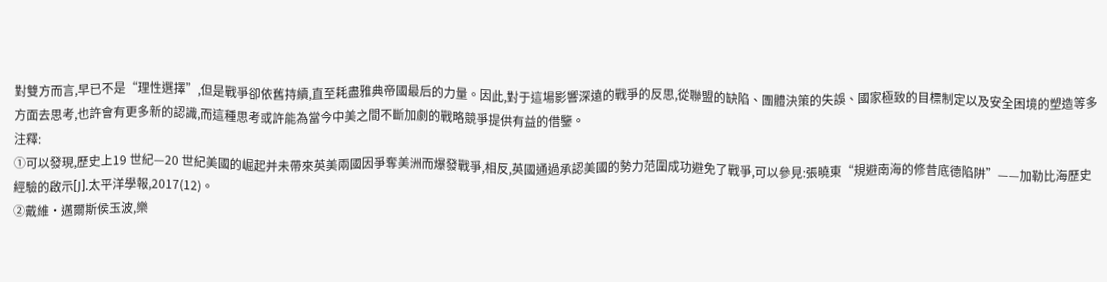對雙方而言,早已不是“理性選擇”,但是戰爭卻依舊持續,直至耗盡雅典帝國最后的力量。因此,對于這場影響深遠的戰爭的反思,從聯盟的缺陷、團體決策的失誤、國家極致的目標制定以及安全困境的塑造等多方面去思考,也許會有更多新的認識,而這種思考或許能為當今中美之間不斷加劇的戰略競爭提供有益的借鑒。
注釋:
①可以發現,歷史上19 世紀—20 世紀美國的崛起并未帶來英美兩國因爭奪美洲而爆發戰爭,相反,英國通過承認美國的勢力范圍成功避免了戰爭,可以參見:張曉東“規避南海的修昔底德陷阱”——加勒比海歷史經驗的啟示[J].太平洋學報,2017(12)。
②戴維·邁爾斯侯玉波,樂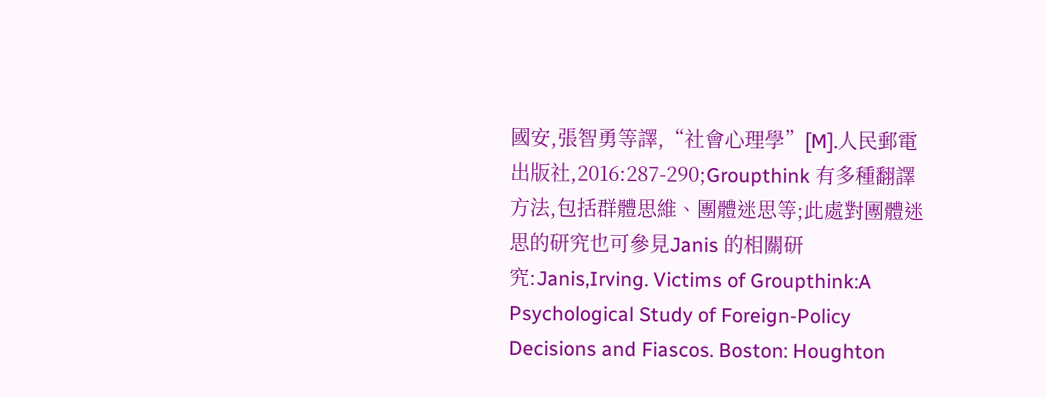國安,張智勇等譯,“社會心理學”[M].人民郵電出版社,2016:287-290;Groupthink 有多種翻譯方法,包括群體思維、團體迷思等;此處對團體迷思的研究也可參見Janis 的相關研究:Janis,Irving. Victims of Groupthink:A Psychological Study of Foreign-Policy Decisions and Fiascos. Boston: Houghton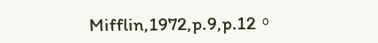Mifflin,1972,p.9,p.12。